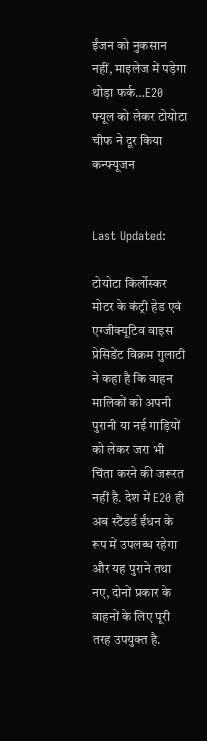ईंजन को नुकसान नहीं, माइलेज में पड़ेगा थोड़ा फर्क…E20 फ्यूल को लेकर टोयोटा चीफ ने दूर किया कन्‍फ्यूजन


Last Updated:

टोयोटा किर्लोस्कर मोटर के कंट्री हेड एवं एग्जीक्यूटिव वाइस प्रेसिडेंट विक्रम गुलाटी ने कहा है कि वाहन मालिकों को अपनी पुरानी या नई गाड़ियों को लेकर जरा भी चिंता करने की जरूरत नहीं है. देश में E20 ही अब स्टैंडर्ड ईंधन के रूप में उपलब्ध रहेगा और यह पुराने तथा नए, दोनों प्रकार के वाहनों के लिए पूरी तरह उपयुक्त है.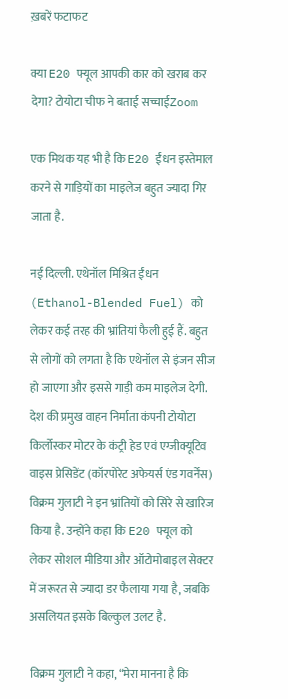ख़बरें फटाफट

क्या E20 फ्यूल आपकी कार को खराब कर देगा? टोयोटा चीफ ने बताई सच्चाईZoom

एक मिथक यह भी है कि E20 ईंधन इस्तेमाल करने से गाड़ियों का माइलेज बहुत ज्यादा गिर जाता है.

नई दिल्ली. एथेनॉल मिश्रित ईंधन (Ethanol-Blended Fuel) को लेकर कई तरह की भ्रांतियां फैली हुई हैं. बहुत से लोगों को लगता है कि एथेनॉल से इंजन सीज हो जाएगा और इससे गाड़ी कम माइलेज देगी. देश की प्रमुख वाहन निर्माता कंपनी टोयोटा किर्लोस्कर मोटर के कंट्री हेड एवं एग्जीक्यूटिव वाइस प्रेसिडेंट (कॉरपोरेट अफेयर्स एंड गवर्नेंस) विक्रम गुलाटी ने इन भ्रांतियों को सिरे से खारिज किया है. उन्होंने कहा कि E20 फ्यूल को लेकर सोशल मीडिया और ऑटोमोबाइल सेक्टर में जरूरत से ज्यादा डर फैलाया गया है, जबकि असलियत इसके बिल्कुल उलट है.

विक्रम गुलाटी ने कहा, “मेरा मानना है कि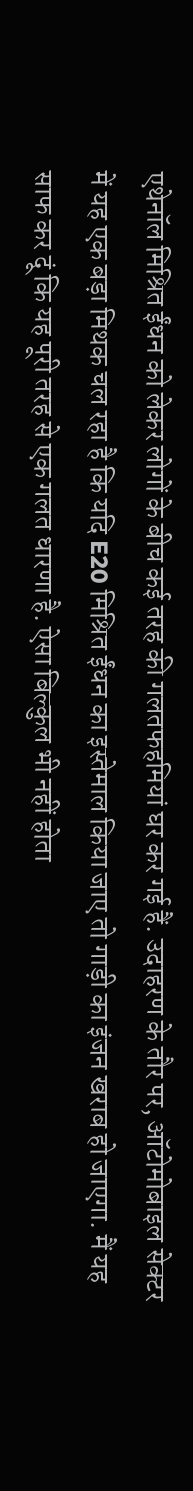एथेनॉल मिश्रित ईंधन को लेकर लोगों के बीच कई तरह की गलतफहमियां घर कर गई हैं. उदाहरण के तौर पर, ऑटोमोबाइल सेक्टर में यह एक बड़ा मिथक चल रहा है कि यदि E20 मिश्रित ईंधन का इस्तेमाल किया जाए तो गाड़ी का इंजन खराब हो जाएगा. मैं यह साफ कर दूं कि यह पूरी तरह से एक गलत धारणा है. ऐसा बिल्कुल भी नहीं होता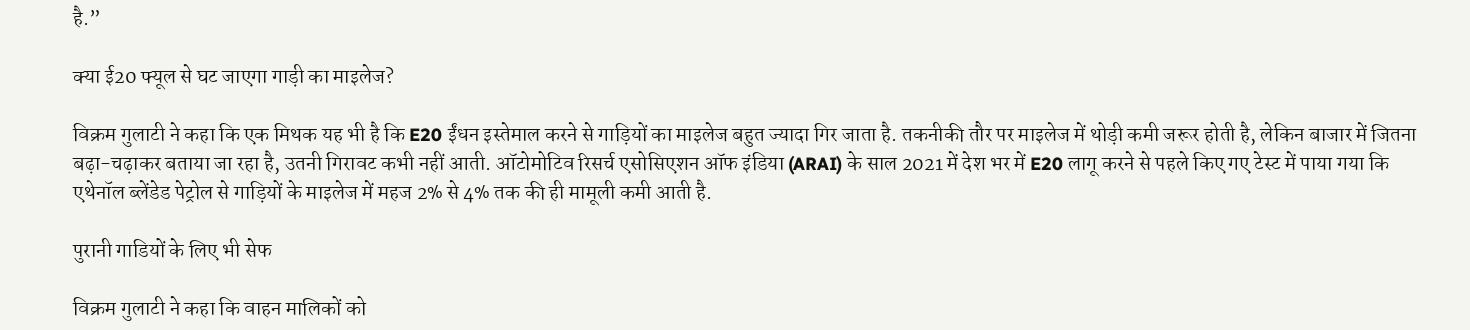है.”

क्या ई20 फ्यूल से घट जाएगा गाड़ी का माइलेज?

विक्रम गुलाटी ने कहा कि एक मिथक यह भी है कि E20 ईंधन इस्तेमाल करने से गाड़ियों का माइलेज बहुत ज्यादा गिर जाता है. तकनीकी तौर पर माइलेज में थोड़ी कमी जरूर होती है, लेकिन बाजार में जितना बढ़ा-चढ़ाकर बताया जा रहा है, उतनी गिरावट कभी नहीं आती. ऑटोमोटिव रिसर्च एसोसिएशन ऑफ इंडिया (ARAI) के साल 2021 में देश भर में E20 लागू करने से पहले किए गए टेस्ट में पाया गया कि एथेनॉल ब्लेंडेड पेट्रोल से गाड़ियों के माइलेज में महज 2% से 4% तक की ही मामूली कमी आती है.

पुरानी गाडियों के लिए भी सेफ

विक्रम गुलाटी ने कहा कि वाहन मालिकों को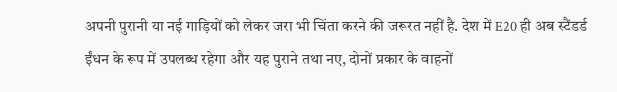अपनी पुरानी या नई गाड़ियों को लेकर जरा भी चिंता करने की जरूरत नहीं है. देश में E20 ही अब स्टैंडर्ड ईंधन के रूप में उपलब्ध रहेगा और यह पुराने तथा नए, दोनों प्रकार के वाहनों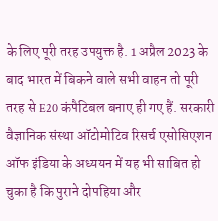के लिए पूरी तरह उपयुक्त है. 1 अप्रैल 2023 के बाद भारत में बिकने वाले सभी वाहन तो पूरी तरह से E20 कंपैटिबल बनाए ही गए हैं. सरकारी वैज्ञानिक संस्था ऑटोमोटिव रिसर्च एसोसिएशन ऑफ इंडिया के अध्ययन में यह भी साबित हो चुका है कि पुराने दोपहिया और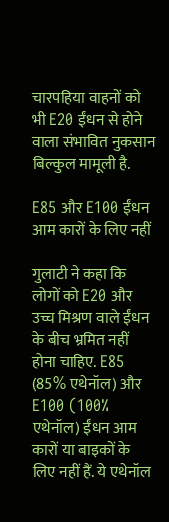चारपहिया वाहनों को भी E20 ईंधन से होने वाला संभावित नुकसान बिल्कुल मामूली है.

E85 और E100 ईंधन आम कारों के लिए नहीं

गुलाटी ने कहा कि लोगों को E20 और उच्च मिश्रण वाले ईंधन के बीच भ्रमित नहीं होना चाहिए. E85 (85% एथेनॉल) और E100 (100% एथेनॉल) ईंधन आम कारों या बाइकों के लिए नहीं हैं. ये एथेनॉल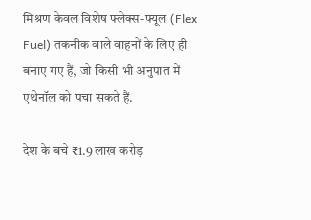मिश्रण केवल विशेष फ्लेक्स-फ्यूल (Flex Fuel) तकनीक वाले वाहनों के लिए ही बनाए गए हैं, जो किसी भी अनुपात में एथेनॉल को पचा सकते हैं.

देश के बचे ₹1.9 लाख करोड़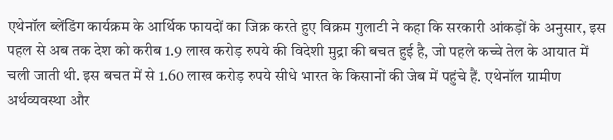एथेनॉल ब्लेंडिंग कार्यक्रम के आर्थिक फायदों का जिक्र करते हुए विक्रम गुलाटी ने कहा कि सरकारी आंकड़ों के अनुसार, इस पहल से अब तक देश को करीब 1.9 लाख करोड़ रुपये की विदेशी मुद्रा की बचत हुई है, जो पहले कच्चे तेल के आयात में चली जाती थी. इस बचत में से 1.60 लाख करोड़ रुपये सीधे भारत के किसानों की जेब में पहुंचे हैं. एथेनॉल ग्रामीण अर्थव्यवस्था और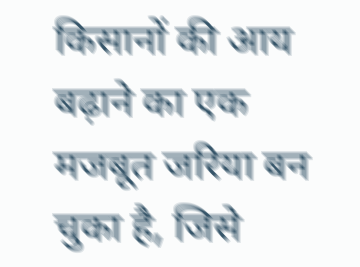किसानों की आय बढ़ाने का एक मजबूत जरिया बन चुका है, जिसे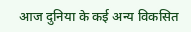आज दुनिया के कई अन्य विकसित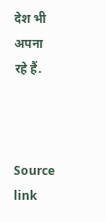देश भी अपना रहे हैं.



Source link